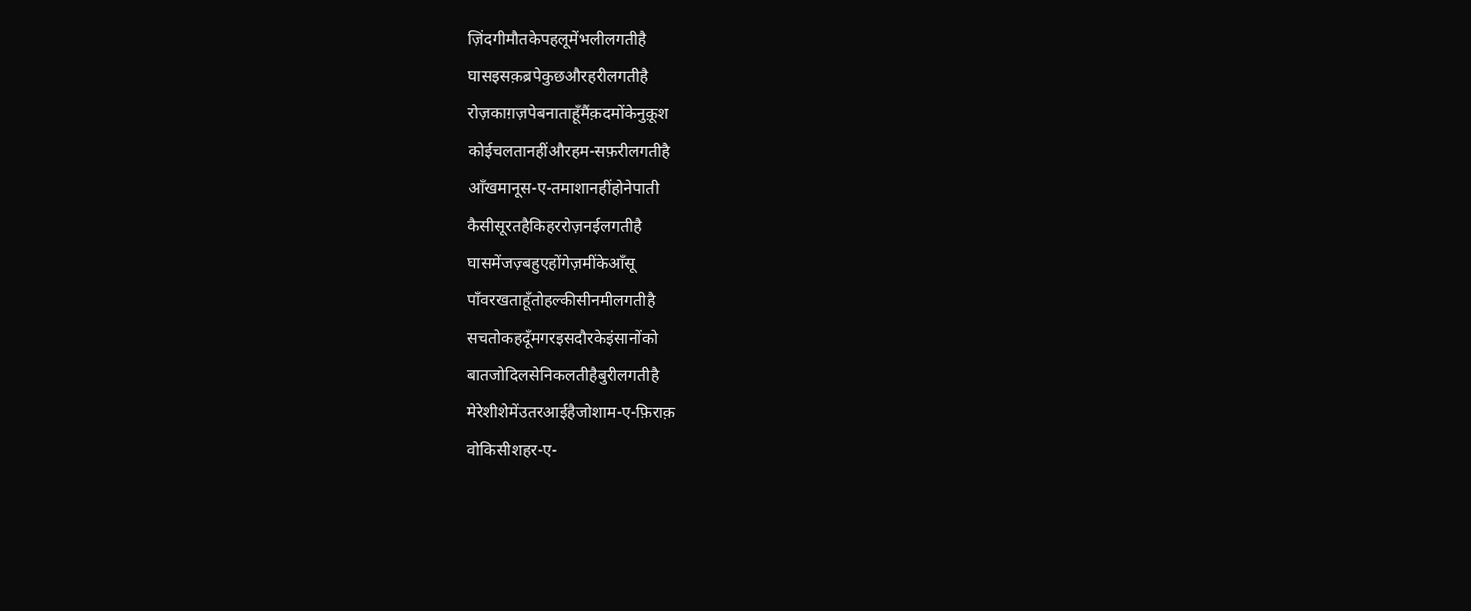ज़िंदगीमौतकेपहलूमेंभलीलगतीहै
घासइसक़ब्रपेकुछऔरहरीलगतीहै
रोज़काग़ज़पेबनाताहूँमैंक़दमोंकेनुक़ूश
कोईचलतानहींऔरहम-सफ़रीलगतीहै
आँखमानूस-ए-तमाशानहींहोनेपाती
कैसीसूरतहैकिहररोज़नईलगतीहै
घासमेंजज़्बहुएहोंगेज़मींकेआँसू
पाँवरखताहूँतोहल्कीसीनमीलगतीहै
सचतोकहदूँमगरइसदौरकेइंसानोंको
बातजोदिलसेनिकलतीहैबुरीलगतीहै
मेरेशीशेमेंउतरआईहैजोशाम-ए-फ़िराक़
वोकिसीशहर-ए-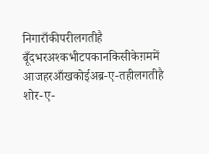निगाराँकीपरीलगतीहै
बूँदभरअश्कभीटपकानकिसीकेग़ममें
आजहरआँखकोईअब्र-ए-तहीलगतीहै
शोर-ए-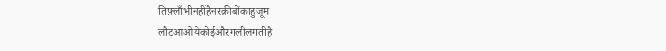तिफ़्लाँभीनहींहैनरक़ीबोंकाहुजूम
लौटआओयेकोईऔरगलीलगतीहै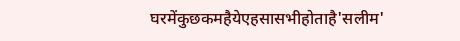घरमेंकुछकमहैयेएहसासभीहोताहै'सलीम'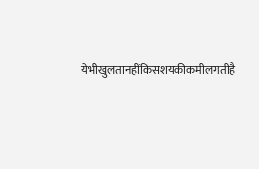येभीखुलतानहींकिसशयकीकमीलगतीहै